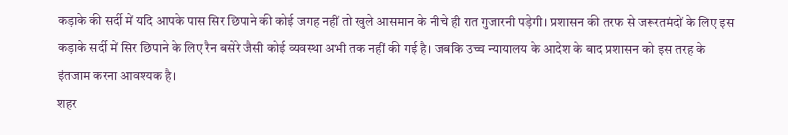कड़ाके की सर्दी में यदि आपके पास सिर छिपाने की कोई जगह नहीं तो खुले आसमान के नीचे ही रात गुजारनी पड़ेगी। प्रशासन की तरफ से जरूरतमंदों के लिए इस कड़ाके सर्दी में सिर छिपाने के लिए रैन बसेरे जैसी कोई व्यवस्था अभी तक नहीं की गई है। जबकि उच्च न्यायालय के आदेश के बाद प्रशासन को इस तरह के इंतजाम करना आवश्यक है।
शहर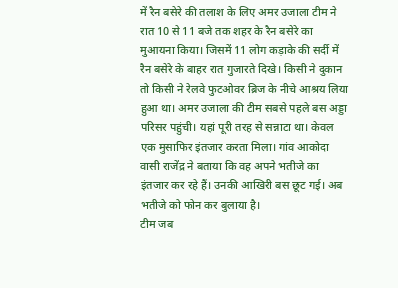में रैन बसेरे की तलाश के लिए अमर उजाला टीम ने रात 10 से 11 बजे तक शहर के रैन बसेरे का मुआयना किया। जिसमें 11 लोग कड़ाके की सर्दी में रैन बसेरे के बाहर रात गुजारते दिखे। किसी ने दुकान तो किसी ने रेलवे फुटओवर ब्रिज के नीचे आश्रय लिया हुआ था। अमर उजाला की टीम सबसे पहले बस अड्डा परिसर पहुंची। यहां पूरी तरह से सन्नाटा था। केवल एक मुसाफिर इंतजार करता मिला। गांव आकोदा वासी राजेंद्र ने बताया कि वह अपने भतीजे का इंतजार कर रहे हैं। उनकी आखिरी बस छूट गई। अब भतीजे को फोन कर बुलाया है।
टीम जब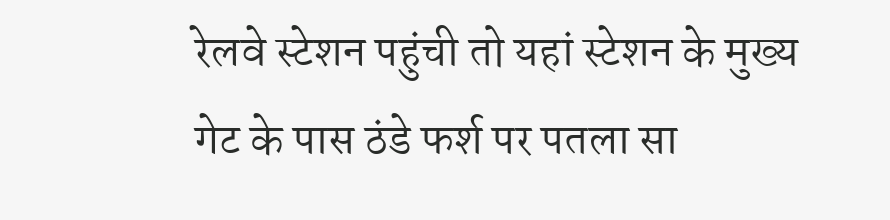रेलवे स्टेशन पहुंची तो यहां स्टेशन के मुख्य गेट के पास ठंडे फर्श पर पतला सा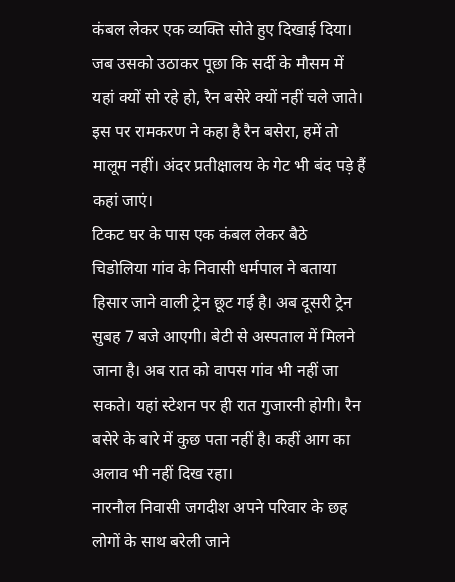कंबल लेकर एक व्यक्ति सोते हुए दिखाई दिया। जब उसको उठाकर पूछा कि सर्दी के मौसम में यहां क्यों सो रहे हो, रैन बसेरे क्यों नहीं चले जाते। इस पर रामकरण ने कहा है रैन बसेरा, हमें तो मालूम नहीं। अंदर प्रतीक्षालय के गेट भी बंद पड़े हैं कहां जाएं।
टिकट घर के पास एक कंबल लेकर बैठे चिडोलिया गांव के निवासी धर्मपाल ने बताया हिसार जाने वाली ट्रेन छूट गई है। अब दूसरी ट्रेन सुबह 7 बजे आएगी। बेटी से अस्पताल में मिलने जाना है। अब रात को वापस गांव भी नहीं जा सकते। यहां स्टेशन पर ही रात गुजारनी होगी। रैन बसेरे के बारे में कुछ पता नहीं है। कहीं आग का अलाव भी नहीं दिख रहा।
नारनौल निवासी जगदीश अपने परिवार के छह लोगों के साथ बरेली जाने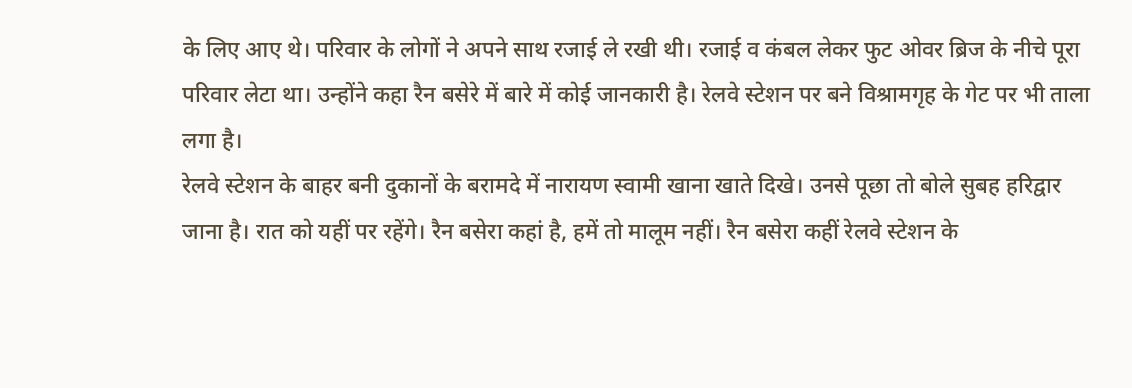के लिए आए थे। परिवार के लोगों ने अपने साथ रजाई ले रखी थी। रजाई व कंबल लेकर फुट ओवर ब्रिज के नीचे पूरा परिवार लेटा था। उन्होंने कहा रैन बसेरे में बारे में कोई जानकारी है। रेलवे स्टेशन पर बने विश्रामगृह के गेट पर भी ताला लगा है।
रेलवे स्टेशन के बाहर बनी दुकानों के बरामदे में नारायण स्वामी खाना खाते दिखे। उनसे पूछा तो बोले सुबह हरिद्वार जाना है। रात को यहीं पर रहेंगे। रैन बसेरा कहां है, हमें तो मालूम नहीं। रैन बसेरा कहीं रेलवे स्टेशन के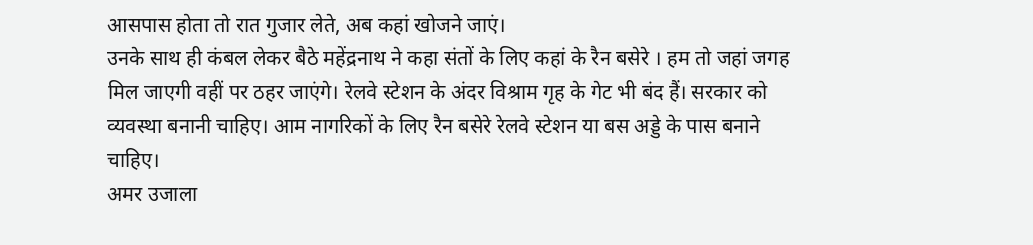आसपास होता तो रात गुजार लेते, अब कहां खोजने जाएं।
उनके साथ ही कंबल लेकर बैठे महेंद्रनाथ ने कहा संतों के लिए कहां के रैन बसेरे । हम तो जहां जगह मिल जाएगी वहीं पर ठहर जाएंगे। रेलवे स्टेशन के अंदर विश्राम गृह के गेट भी बंद हैं। सरकार को व्यवस्था बनानी चाहिए। आम नागरिकों के लिए रैन बसेरे रेलवे स्टेशन या बस अड्डे के पास बनाने चाहिए।
अमर उजाला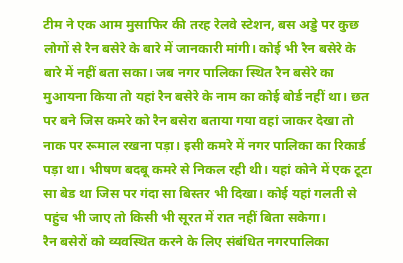टीम ने एक आम मुसाफिर की तरह रेलवे स्टेशन, बस अड्डे पर कुछ लोगों से रैन बसेरे के बारे में जानकारी मांगी। कोई भी रैन बसेरे के बारे में नहीं बता सका। जब नगर पालिका स्थित रैन बसेरे का मुआयना किया तो यहां रैन बसेरे के नाम का कोई बोर्ड नहीं था। छत पर बने जिस कमरे को रैन बसेरा बताया गया वहां जाकर देखा तो नाक पर रूमाल रखना पड़ा। इसी कमरे में नगर पालिका का रिकार्ड पड़ा था। भीषण बदबू कमरे से निकल रही थी। यहां कोने में एक टूटा सा बेड था जिस पर गंदा सा बिस्तर भी दिखा। कोई यहां गलती से पहुंच भी जाए तो किसी भी सूरत में रात नहीं बिता सकेगा।
रैन बसेरों को व्यवस्थित करने के लिए संबंधित नगरपालिका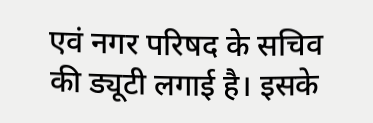एवं नगर परिषद के सचिव की ड्यूटी लगाई है। इसके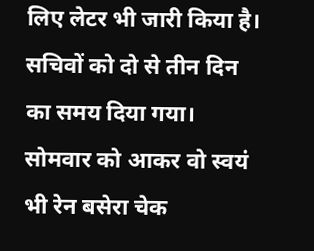लिए लेटर भी जारी किया है। सचिवों को दो से तीन दिन का समय दिया गया। सोमवार को आकर वो स्वयं भी रेन बसेरा चेक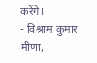करेंगे।
- विश्राम कुमार मीणा,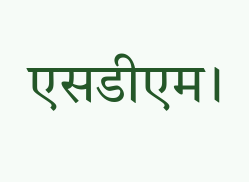एसडीएम।